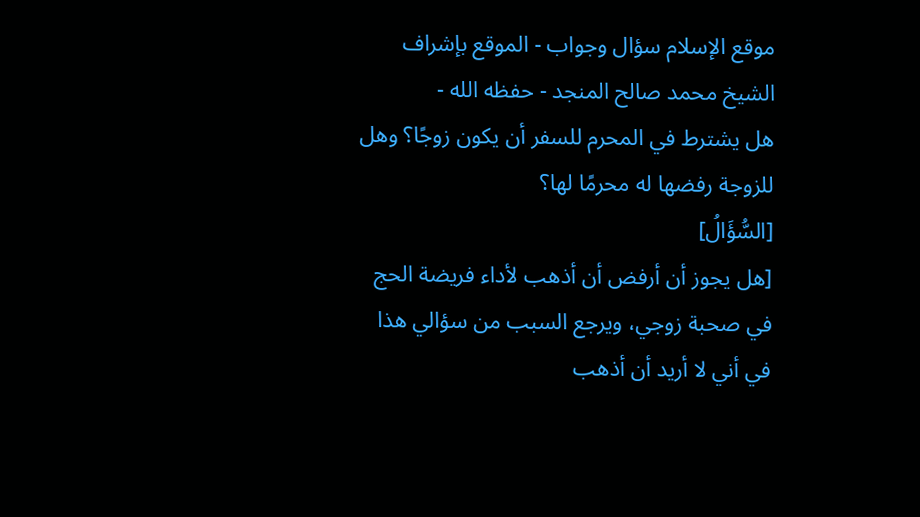موقع الإسلام سؤال وجواب - الموقع بإشراف الشيخ محمد صالح المنجد - حفظه الله -
هل يشترط في المحرم للسفر أن يكون زوجًا؟ وهل للزوجة رفضها له محرمًا لها؟
[السُّؤَالُ]
[هل يجوز أن أرفض أن أذهب لأداء فريضة الحج في صحبة زوجي، ويرجع السبب من سؤالي هذا في أني لا أريد أن أذهب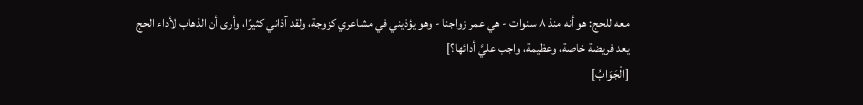معه للحج: هو أنه منذ ٨ سنوات - هي عمر زواجنا - وهو يؤذيني في مشاعري كزوجة، ولقد آذاني كثيرًا، وأرى أن الذهاب لأداء الحج يعد فريضة خاصة، وعظيمة، واجب عليَّ أدائها؟]
[الْجَوَابُ]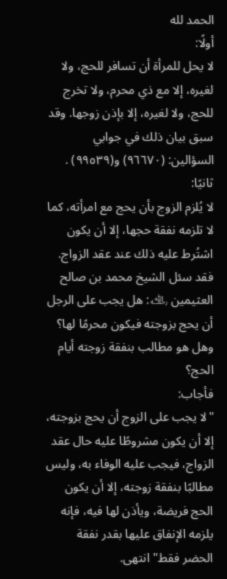الحمد لله
أولًا:
لا يحل للمرأة أن تسافر للحج، ولا لغيره، إلا مع ذي محرم، ولا تخرج للحج، ولا لغيره، إلا بإذن زوجها. وقد سبق بيان ذلك في جوابي السؤالين: (٩٦٦٧٠) و(٩٩٥٣٩) .
ثانيًا:
لا يُلزم الزوج بأن يحج مع امرأته، كما لا تلزمه نفقة حجها، إلا أن يكون اشتُرط عليه ذلك عند عقد الزواج.
فقد سئل الشيخ محمد بن صالح العثيمين ﵀: هل يجب على الرجل أن يحج بزوجته فيكون محرمًا لها؟ وهل هو مطالب بنفقة زوجته أيام الحج؟
فأجاب:
"لا يجب على الزوج أن يحج بزوجته، إلا أن يكون مشروطًا عليه حال عقد الزواج، فيجب عليه الوفاء به، وليس مطالبًا بنفقة زوجته، إلا أن يكون الحج فريضة، ويأذن لها فيه، فإنه يلزمه الإنفاق عليها بقدر نفقة الحضر فقط" انتهى.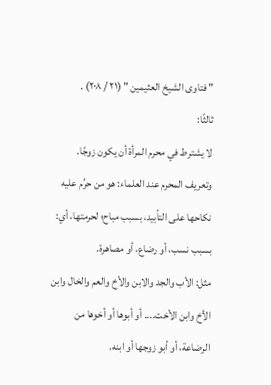" فتاوى الشيخ العثيمين " (٢١ / ٢٠٨) .
ثالثًا:
لا يشترط في محرم المرأة أن يكون زوجًا.
وتعريف المحرم عند العلماء: هو من حرُم عليه نكاحها على التأبيد، بسبب مباح؛ لحرمتها، أي: بسبب نسب، أو رضاع، أو مصاهرة.
مثل: الأب والجد والابن والأخ والعم والخال وابن الأخ وابن الأخت.... أو أبوها أو أخوها من الرضاعة، أو أبو زوجها أو ابنه.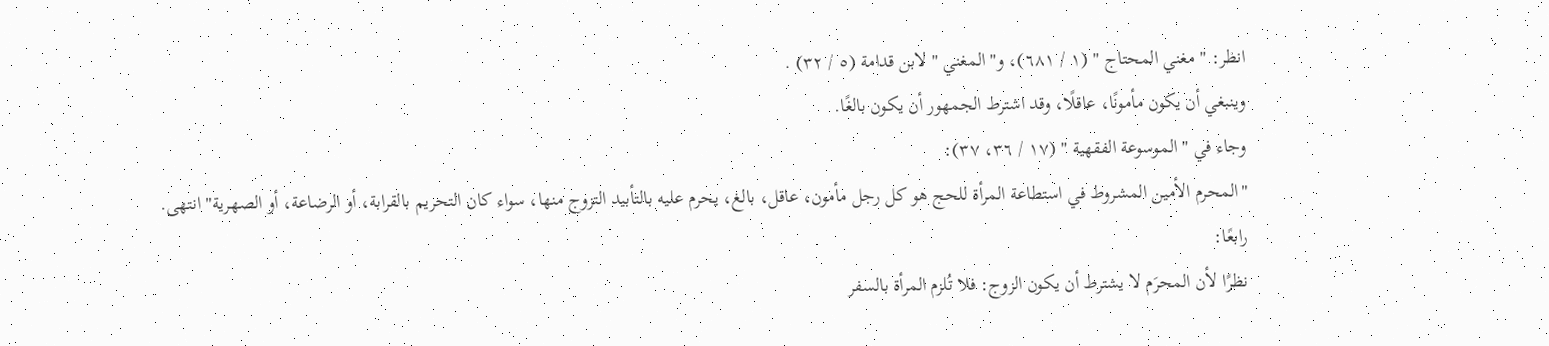انظر: " مغني المحتاج " (١ / ٦٨١)، و" المغني " لابن قدامة (٥ / ٣٢) .
وينبغي أن يكون مأمونًا، عاقلًا، وقد اشترط الجمهور أن يكون بالغًا.
وجاء في " الموسوعة الفقهية " (١٧ / ٣٦، ٣٧):
"المحرم الأمين المشروط في استطاعة المرأة للحج هو كل رجل مأمون، عاقل، بالغ، يحرم عليه بالتأبيد التزوج منها، سواء كان التحريم بالقرابة، أو الرضاعة، أو الصهرية" انتهى.
رابعًا:
نظرًا لأن المحرَم لا يشترط أن يكون الزوج: فلا تُلزم المرأة بالسفر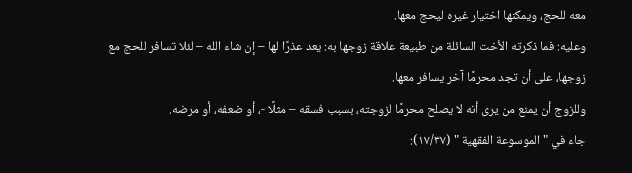معه للحج، ويمكنها اختيار غيره ليحج معها.
وعليه: فما ذكرته الأخت السائلة من طبيعة علاقة زوجها به: يعد عذرًا لها – إن شاء الله – لئلا تسافر للحج مع زوجها، على أن تجد محرمًا آخر يسافر معها.
وللزوج أن يمنع من يرى أنه لا يصلح محرمًا لزوجته، بسبب فسقه – مثلًا -، أو ضعفه، أو مرضه.
جاء في " الموسوعة الفقهية " (١٧/٣٧):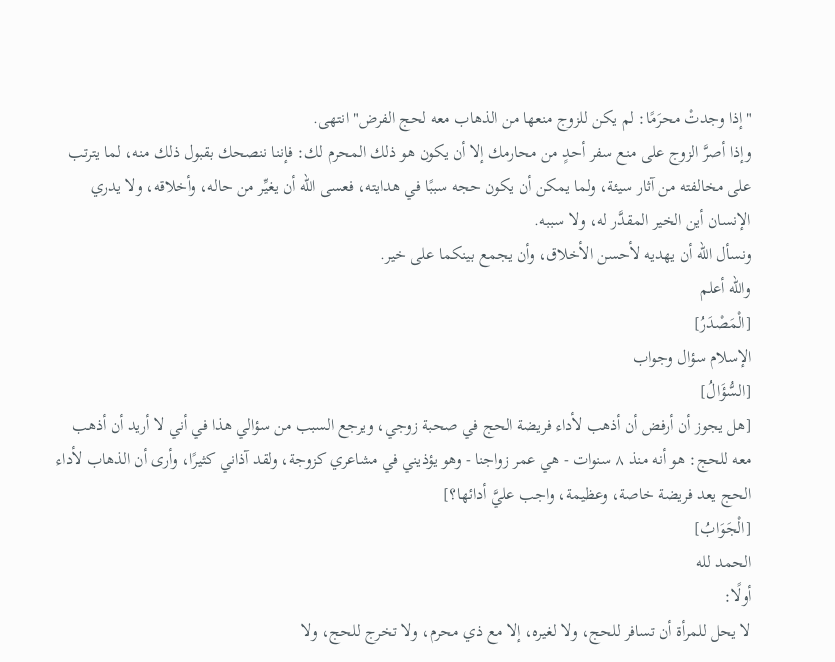"إذا وجدتْ محرَمًا: لم يكن للزوج منعها من الذهاب معه لحج الفرض" انتهى.
وإذا أصرَّ الزوج على منع سفر أحدٍ من محارمك إلا أن يكون هو ذلك المحرم لك: فإننا ننصحك بقبول ذلك منه، لما يترتب على مخالفته من آثار سيئة، ولما يمكن أن يكون حجه سببًا في هدايته، فعسى الله أن يغيِّر من حاله، وأخلاقه، ولا يدري الإنسان أين الخير المقدَّر له، ولا سببه.
ونسأل الله أن يهديه لأحسن الأخلاق، وأن يجمع بينكما على خير.
والله أعلم
[الْمَصْدَرُ]
الإسلام سؤال وجواب
[السُّؤَالُ]
[هل يجوز أن أرفض أن أذهب لأداء فريضة الحج في صحبة زوجي، ويرجع السبب من سؤالي هذا في أني لا أريد أن أذهب معه للحج: هو أنه منذ ٨ سنوات - هي عمر زواجنا - وهو يؤذيني في مشاعري كزوجة، ولقد آذاني كثيرًا، وأرى أن الذهاب لأداء الحج يعد فريضة خاصة، وعظيمة، واجب عليَّ أدائها؟]
[الْجَوَابُ]
الحمد لله
أولًا:
لا يحل للمرأة أن تسافر للحج، ولا لغيره، إلا مع ذي محرم، ولا تخرج للحج، ولا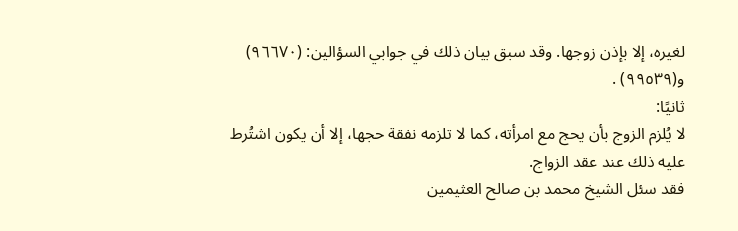لغيره، إلا بإذن زوجها. وقد سبق بيان ذلك في جوابي السؤالين: (٩٦٦٧٠) و(٩٩٥٣٩) .
ثانيًا:
لا يُلزم الزوج بأن يحج مع امرأته، كما لا تلزمه نفقة حجها، إلا أن يكون اشتُرط عليه ذلك عند عقد الزواج.
فقد سئل الشيخ محمد بن صالح العثيمين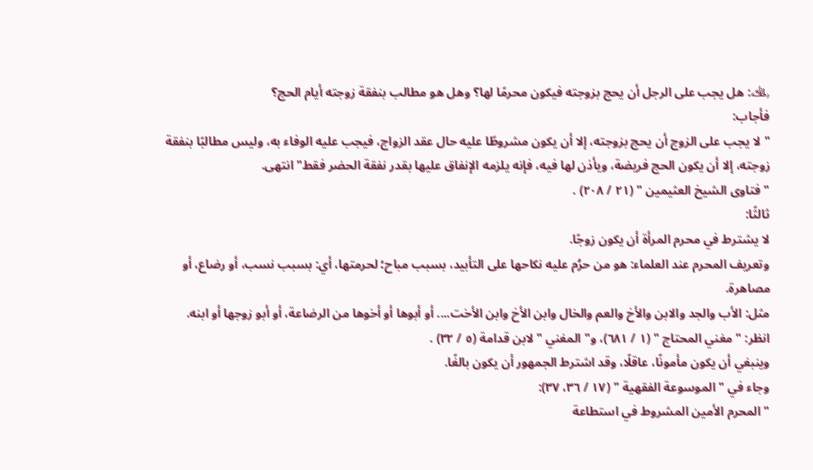﵀: هل يجب على الرجل أن يحج بزوجته فيكون محرمًا لها؟ وهل هو مطالب بنفقة زوجته أيام الحج؟
فأجاب:
"لا يجب على الزوج أن يحج بزوجته، إلا أن يكون مشروطًا عليه حال عقد الزواج، فيجب عليه الوفاء به، وليس مطالبًا بنفقة زوجته، إلا أن يكون الحج فريضة، ويأذن لها فيه، فإنه يلزمه الإنفاق عليها بقدر نفقة الحضر فقط" انتهى.
" فتاوى الشيخ العثيمين " (٢١ / ٢٠٨) .
ثالثًا:
لا يشترط في محرم المرأة أن يكون زوجًا.
وتعريف المحرم عند العلماء: هو من حرُم عليه نكاحها على التأبيد، بسبب مباح؛ لحرمتها، أي: بسبب نسب، أو رضاع، أو مصاهرة.
مثل: الأب والجد والابن والأخ والعم والخال وابن الأخ وابن الأخت.... أو أبوها أو أخوها من الرضاعة، أو أبو زوجها أو ابنه.
انظر: " مغني المحتاج " (١ / ٦٨١)، و" المغني " لابن قدامة (٥ / ٣٢) .
وينبغي أن يكون مأمونًا، عاقلًا، وقد اشترط الجمهور أن يكون بالغًا.
وجاء في " الموسوعة الفقهية " (١٧ / ٣٦، ٣٧):
"المحرم الأمين المشروط في استطاعة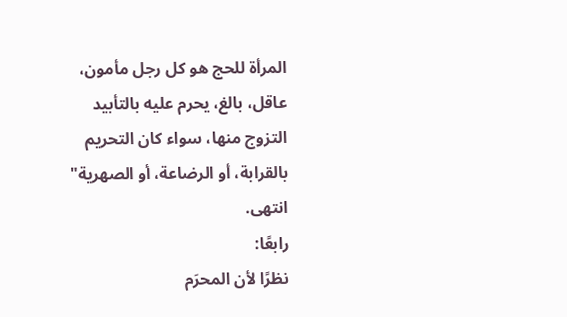المرأة للحج هو كل رجل مأمون، عاقل، بالغ، يحرم عليه بالتأبيد التزوج منها، سواء كان التحريم بالقرابة، أو الرضاعة، أو الصهرية" انتهى.
رابعًا:
نظرًا لأن المحرَم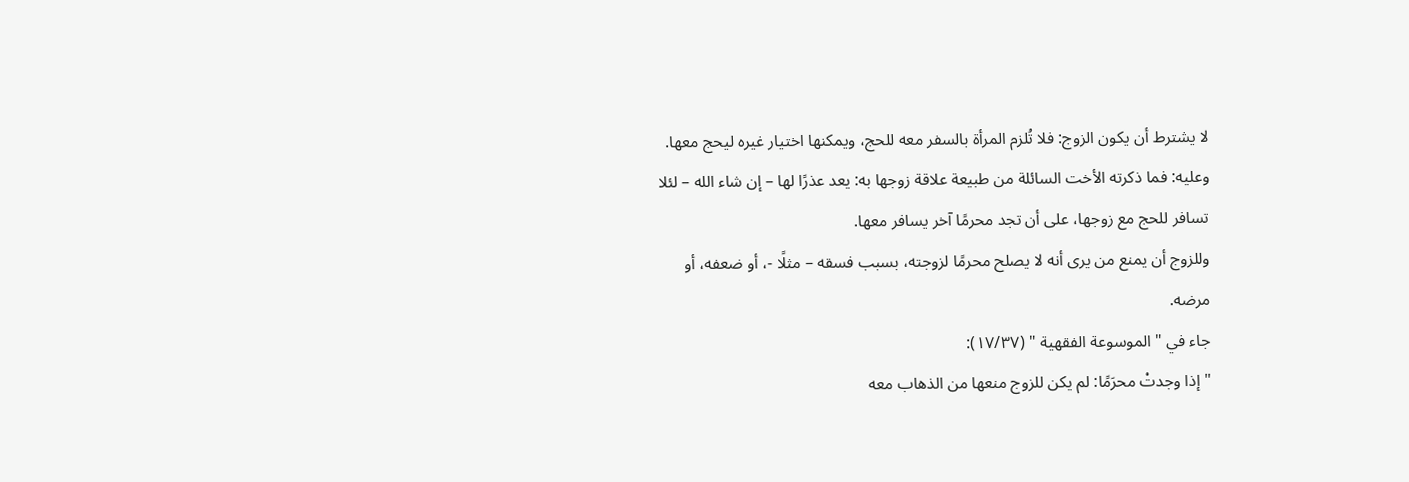لا يشترط أن يكون الزوج: فلا تُلزم المرأة بالسفر معه للحج، ويمكنها اختيار غيره ليحج معها.
وعليه: فما ذكرته الأخت السائلة من طبيعة علاقة زوجها به: يعد عذرًا لها – إن شاء الله – لئلا تسافر للحج مع زوجها، على أن تجد محرمًا آخر يسافر معها.
وللزوج أن يمنع من يرى أنه لا يصلح محرمًا لزوجته، بسبب فسقه – مثلًا -، أو ضعفه، أو مرضه.
جاء في " الموسوعة الفقهية " (١٧/٣٧):
"إذا وجدتْ محرَمًا: لم يكن للزوج منعها من الذهاب معه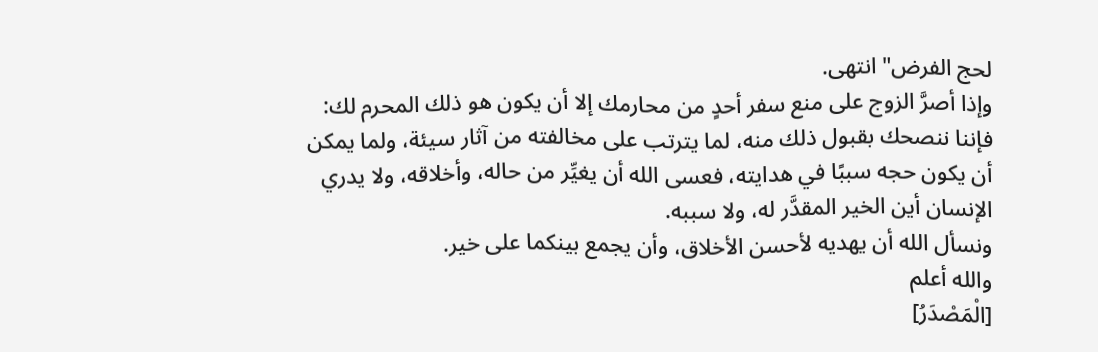لحج الفرض" انتهى.
وإذا أصرَّ الزوج على منع سفر أحدٍ من محارمك إلا أن يكون هو ذلك المحرم لك: فإننا ننصحك بقبول ذلك منه، لما يترتب على مخالفته من آثار سيئة، ولما يمكن أن يكون حجه سببًا في هدايته، فعسى الله أن يغيِّر من حاله، وأخلاقه، ولا يدري الإنسان أين الخير المقدَّر له، ولا سببه.
ونسأل الله أن يهديه لأحسن الأخلاق، وأن يجمع بينكما على خير.
والله أعلم
[الْمَصْدَرُ]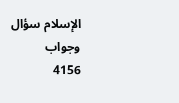الإسلام سؤال وجواب
4156